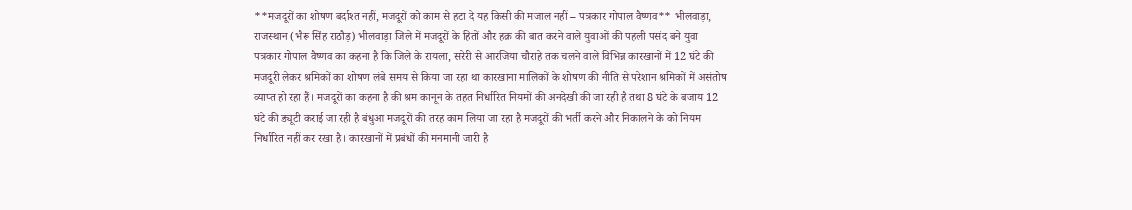**मजदूरों का शोषण बर्दाश्त नहीं, मजदूरों को काम से हटा दे यह किसी की मजाल नहीं – पत्रकार गोपाल वैष्णव** भीलवाड़ा, राजस्थान (भैरू सिंह राठौड़) भीलवाड़ा जिले में मजदूरों के हितों और हक़ की बात करने वाले युवाओं की पहली पसंद बने युवा पत्रकार गोपाल वैष्णव का कहना है कि जिले के रायला, सरेरी से आरजिया चौराहे तक चलने वाले विभिन्न कारखानों में 12 घंटे की मजदूरी लेकर श्रमिकों का शोषण लंबे समय से किया जा रहा था कारखाना मालिकों के शोषण की नीति से परेशान श्रमिकों में असंतोष व्याप्त हो रहा हैं। मजदूरों का कहना है की श्रम कानून के तहत निर्धारित नियमों की अनदेखी की जा रही है तथा 8 घंटे के बजाय 12 घंटे की ड्यूटी कराई जा रही है बंधुआ मजदूरों की तरह काम लिया जा रहा है मजदूरों की भर्ती करने और निकालने के को नियम निर्धारित नहीं कर रखा है। कारखानों में प्रबंधों की मनमानी जारी है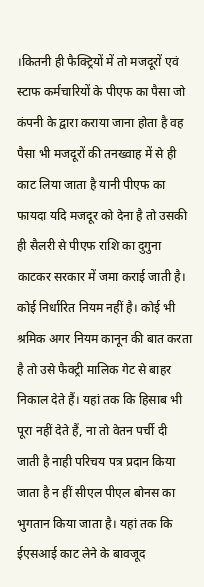।कितनी ही फैक्ट्रियों में तो मजदूरों एवं स्टाफ कर्मचारियों के पीएफ का पैसा जो कंपनी के द्वारा कराया जाना होता है वह पैसा भी मजदूरों की तनख्वाह में से ही काट लिया जाता है यानी पीएफ का फायदा यदि मजदूर को देना है तो उसकी ही सैलरी से पीएफ राशि का दुगुना काटकर सरकार में जमा कराई जाती है। कोई निर्धारित नियम नहीं है। कोई भी श्रमिक अगर नियम कानून की बात करता है तो उसे फैक्ट्री मालिक गेट से बाहर निकाल देते हैं। यहां तक कि हिसाब भी पूरा नहीं देते हैं, ना तो वेतन पर्ची दी जाती है नाही परिचय पत्र प्रदान किया जाता है न हीं सीएल पीएल बोनस का भुगतान किया जाता है। यहां तक कि ईएसआई काट लेने के बावजूद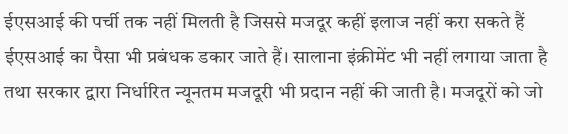ईएसआई की पर्ची तक नहीं मिलती है जिससे मजदूर कहीं इलाज नहीं करा सकते हैं ईएसआई का पैसा भी प्रबंधक डकार जाते हैं। सालाना इंक्रीमेंट भी नहीं लगाया जाता है तथा सरकार द्वारा निर्धारित न्यूनतम मजदूरी भी प्रदान नहीं की जाती है। मजदूरों को जो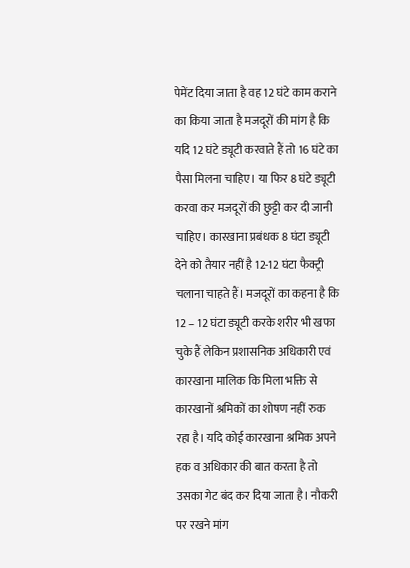पेमेंट दिया जाता है वह 12 घंटे काम कराने का किया जाता है मजदूरों की मांग है कि यदि 12 घंटे ड्यूटी करवाते हैं तो 16 घंटे का पैसा मिलना चाहिए। या फिर 8 घंटे ड्यूटी करवा कर मजदूरों की छुट्टी कर दी जानी चाहिए। कारखाना प्रबंधक 8 घंटा ड्यूटी देने को तैयार नहीं है 12-12 घंटा फैक्ट्री चलाना चाहते हैं। मजदूरों का कहना है कि 12 – 12 घंटा ड्यूटी करके शरीर भी खफा चुके हैं लेकिन प्रशासनिक अधिकारी एवं कारखाना मालिक कि मिला भक्ति से कारखानों श्रमिकों का शोषण नहीं रुक रहा है। यदि कोई कारखाना श्रमिक अपने हक व अधिकार की बात करता है तो उसका गेट बंद कर दिया जाता है। नौकरी पर रखने मांग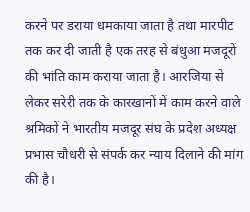करने पर डराया धमकाया जाता है तथा मारपीट तक कर दी जाती है एक तरह से बंधुआ मजदूरों की भांति काम कराया जाता है। आरजिया से लेकर सरेरी तक के कारखानों में काम करने वाले श्रमिकों ने भारतीय मजदूर संघ के प्रदेश अध्यक्ष प्रभास चौधरी से संपर्क कर न्याय दिलाने की मांग की है।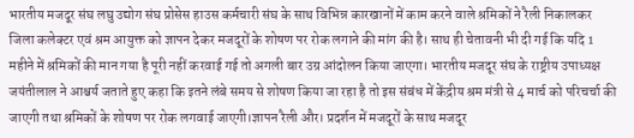भारतीय मजदूर संघ लघु उद्योग संघ प्रोसेस हाउस कर्मचारी संघ के साथ विभिन्न कारखानों में काम करने वाले श्रमिकों ने रैली निकालकर जिला कलेक्टर एवं श्रम आयुक्त को ज्ञापन देकर मजदूरों के शोषण पर रोक लगाने की मांग की है। साथ ही चेतावनी भी दी गई कि यदि 1 महीने में श्रमिकों की मान गया है पूरी नहीं करवाई गई तो अगली बार उग्र आंदोलन किया जाएगा। भारतीय मजदूर संघ के राष्ट्रीय उपाध्यक्ष जयंतीलाल ने आश्चर्य जताते हुए कहा कि इतने लंबे समय से शोषण किया जा रहा है तो इस संबंध में केंद्रीय श्रम मंत्री से 4 मार्च को परिचर्चा की जाएगी तथा श्रमिकों के शोषण पर रोक लगवाई जाएगी।ज्ञापन रैली और। प्रदर्शन में मजदूरों के साथ मजदूर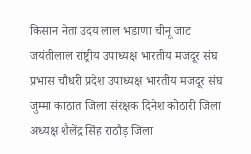किसान नेता उदय लाल भडाणा चीनू जाट जयंतीलाल राष्ट्रीय उपाध्यक्ष भारतीय मजदूर संघ प्रभास चौधरी प्रदेश उपाध्यक्ष भारतीय मजदूर संघ जुम्मा काठात जिला संरक्षक दिनेश कोठारी जिला अध्यक्ष शैलेंद्र सिंह राठौड़ जिला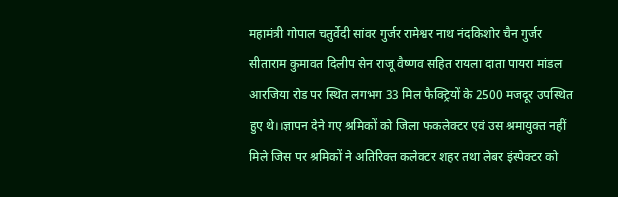महामंत्री गोपाल चतुर्वेदी सांवर गुर्जर रामेश्वर नाथ नंदकिशोर चैन गुर्जर सीताराम कुमावत दिलीप सेन राजू वैष्णव सहित रायला दाता पायरा मांडल आरजिया रोड पर स्थित लगभग 33 मिल फैक्ट्रियों के 2500 मजदूर उपस्थित हुए थे।।ज्ञापन देने गए श्रमिकों को जिला फकलेक्टर एवं उस श्रमायुक्त नहीं मिले जिस पर श्रमिकों ने अतिरिक्त कलेक्टर शहर तथा लेबर इंस्पेक्टर को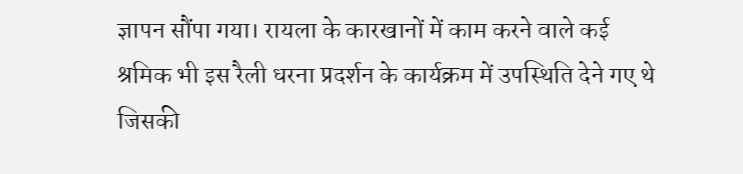ज्ञापन सौंपा गया। रायला के कारखानों में काम करने वाले कई श्रमिक भी इस रैली धरना प्रदर्शन के कार्यक्रम में उपस्थिति देने गए थे जिसकी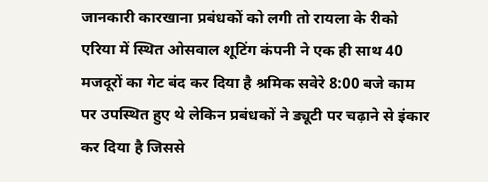जानकारी कारखाना प्रबंधकों को लगी तो रायला के रीको एरिया में स्थित ओसवाल शूटिंग कंपनी ने एक ही साथ 40 मजदूरों का गेट बंद कर दिया है श्रमिक सवेरे 8:00 बजे काम पर उपस्थित हुए थे लेकिन प्रबंधकों ने ड्यूटी पर चढ़ाने से इंकार कर दिया है जिससे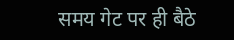समय गेट पर ही बैठे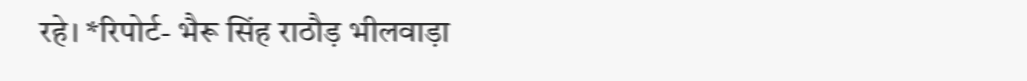रहे। *रिपोर्ट- भैरू सिंह राठौड़ भीलवाड़ा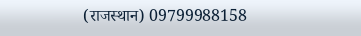(राजस्थान) 09799988158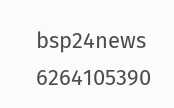bsp24news 6264105390